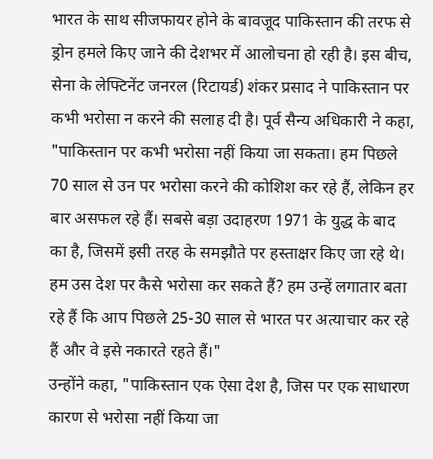भारत के साथ सीजफायर होने के बावजूद पाकिस्तान की तरफ से ड्रोन हमले किए जाने की देशभर में आलोचना हो रही है। इस बीच, सेना के लेफ्टिनेंट जनरल (रिटायर्ड) शंकर प्रसाद ने पाकिस्तान पर कभी भरोसा न करने की सलाह दी है। पूर्व सैन्य अधिकारी ने कहा, "पाकिस्तान पर कभी भरोसा नहीं किया जा सकता। हम पिछले 70 साल से उन पर भरोसा करने की कोशिश कर रहे हैं, लेकिन हर बार असफल रहे हैं। सबसे बड़ा उदाहरण 1971 के युद्ध के बाद का है, जिसमें इसी तरह के समझौते पर हस्ताक्षर किए जा रहे थे। हम उस देश पर कैसे भरोसा कर सकते हैं? हम उन्हें लगातार बता रहे हैं कि आप पिछले 25-30 साल से भारत पर अत्याचार कर रहे हैं और वे इसे नकारते रहते हैं।"
उन्होंने कहा, "पाकिस्तान एक ऐसा देश है, जिस पर एक साधारण कारण से भरोसा नहीं किया जा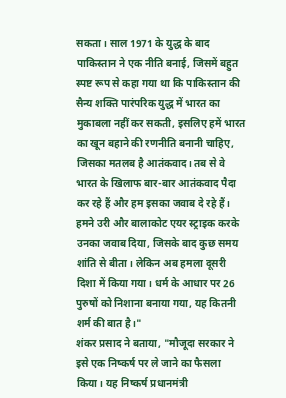सकता। साल 1971 के युद्ध के बाद पाकिस्तान ने एक नीति बनाई, जिसमें बहुत स्पष्ट रूप से कहा गया था कि पाकिस्तान की सैन्य शक्ति पारंपरिक युद्ध में भारत का मुकाबला नहीं कर सकती, इसलिए हमें भारत का खून बहाने की रणनीति बनानी चाहिए, जिसका मतलब है आतंकवाद। तब से वे भारत के खिलाफ बार-बार आतंकवाद पैदा कर रहे हैं और हम इसका जवाब दे रहे हैं। हमने उरी और बालाकोट एयर स्ट्राइक करके उनका जवाब दिया, जिसके बाद कुछ समय शांति से बीता। लेकिन अब हमला दूसरी दिशा में किया गया। धर्म के आधार पर 26 पुरुषों को निशाना बनाया गया, यह कितनी शर्म की बात है।"
शंकर प्रसाद ने बताया, "मौजूदा सरकार ने इसे एक निष्कर्ष पर ले जाने का फैसला किया। यह निष्कर्ष प्रधानमंत्री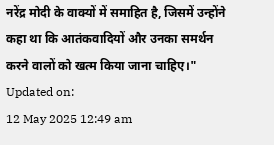नरेंद्र मोदी के वाक्यों में समाहित है, जिसमें उन्होंने कहा था कि आतंकवादियों और उनका समर्थन करने वालों को खत्म किया जाना चाहिए।"
Updated on:
12 May 2025 12:49 am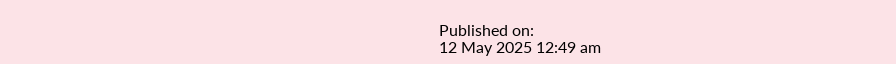Published on:
12 May 2025 12:49 am